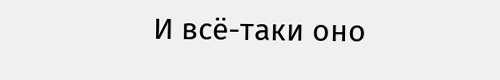И всё-таки оно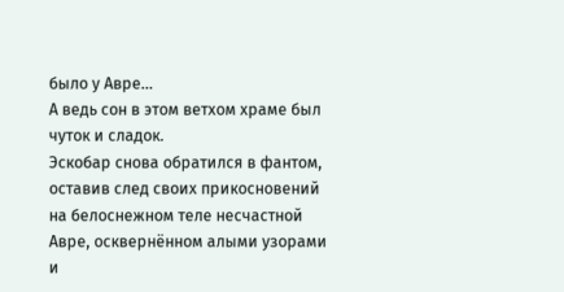было у Авре...
А ведь сон в этом ветхом храме был чуток и сладок.
Эскобар снова обратился в фантом, оставив след своих прикосновений на белоснежном теле несчастной Авре, осквернённом алыми узорами и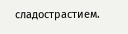сладострастием.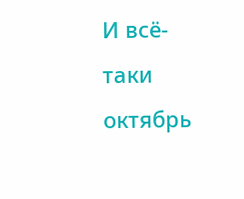И всё-таки октябрь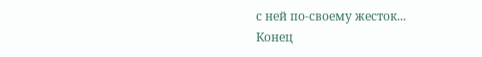с ней по-своему жесток...
Конец